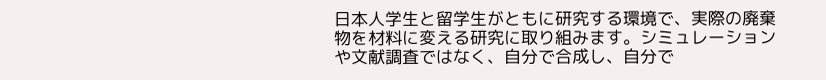日本人学生と留学生がともに研究する環境で、実際の廃棄物を材料に変える研究に取り組みます。シミュレーションや文献調査ではなく、自分で合成し、自分で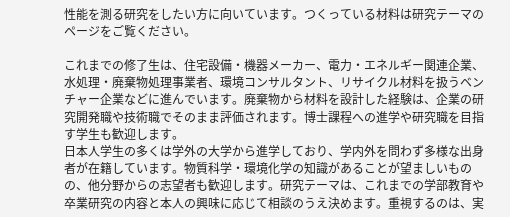性能を測る研究をしたい方に向いています。つくっている材料は研究テーマのページをご覧ください。

これまでの修了生は、住宅設備・機器メーカー、電力・エネルギー関連企業、水処理・廃棄物処理事業者、環境コンサルタント、リサイクル材料を扱うベンチャー企業などに進んでいます。廃棄物から材料を設計した経験は、企業の研究開発職や技術職でそのまま評価されます。博士課程への進学や研究職を目指す学生も歓迎します。
日本人学生の多くは学外の大学から進学しており、学内外を問わず多様な出身者が在籍しています。物質科学・環境化学の知識があることが望ましいものの、他分野からの志望者も歓迎します。研究テーマは、これまでの学部教育や卒業研究の内容と本人の興味に応じて相談のうえ決めます。重視するのは、実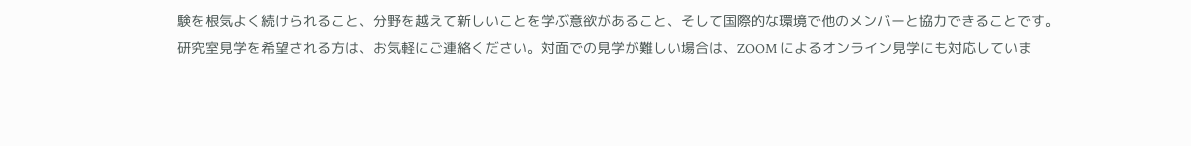験を根気よく続けられること、分野を越えて新しいことを学ぶ意欲があること、そして国際的な環境で他のメンバーと協力できることです。
研究室見学を希望される方は、お気軽にご連絡ください。対面での見学が難しい場合は、ZOOM によるオンライン見学にも対応していま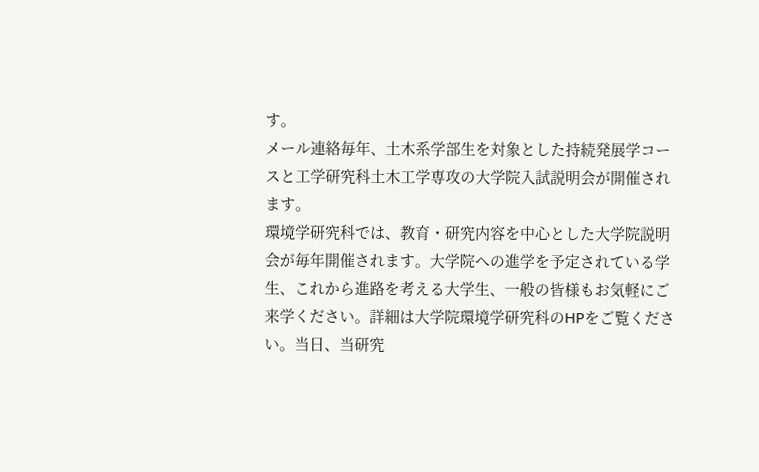す。
メール連絡毎年、土木系学部生を対象とした持続発展学コースと工学研究科土木工学専攻の大学院入試説明会が開催されます。
環境学研究科では、教育・研究内容を中心とした大学院説明会が毎年開催されます。大学院への進学を予定されている学生、これから進路を考える大学生、一般の皆様もお気軽にご来学ください。詳細は大学院環境学研究科のHPをご覧ください。当日、当研究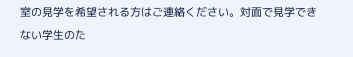室の見学を希望される方はご連絡ください。対面で見学できない学生のた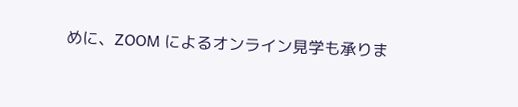めに、ZOOM によるオンライン見学も承りま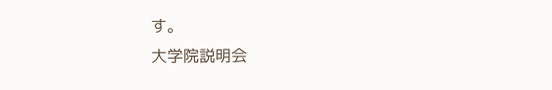す。
大学院説明会